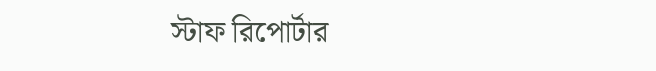স্টাফ রিপোর্টার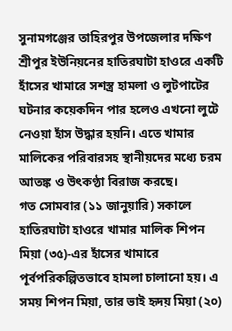সুনামগঞ্জের তাহিরপুর উপজেলার দক্ষিণ শ্রীপুর ইউনিয়নের হাতিরঘাটা হাওরে একটি হাঁসের খামারে সশস্ত্র হামলা ও লুটপাটের ঘটনার কয়েকদিন পার হলেও এখনো লুটে নেওয়া হাঁস উদ্ধার হয়নি। এতে খামার মালিকের পরিবারসহ স্থানীয়দের মধ্যে চরম আতঙ্ক ও উৎকণ্ঠা বিরাজ করছে।
গত সোমবার (১১ জানুয়ারি) সকালে হাতিরঘাটা হাওরে খামার মালিক শিপন মিয়া (৩৫)-এর হাঁসের খামারে পূর্বপরিকল্পিতভাবে হামলা চালানো হয়। এ সময় শিপন মিয়া, তার ভাই হৃদয় মিয়া (২০)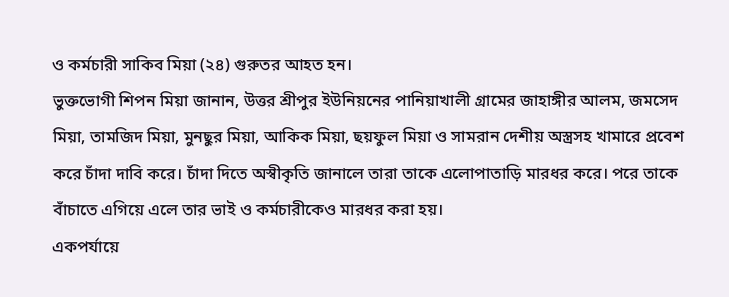ও কর্মচারী সাকিব মিয়া (২৪) গুরুতর আহত হন।
ভুক্তভোগী শিপন মিয়া জানান, উত্তর শ্রীপুর ইউনিয়নের পানিয়াখালী গ্রামের জাহাঙ্গীর আলম, জমসেদ মিয়া, তামজিদ মিয়া, মুনছুর মিয়া, আকিক মিয়া, ছয়ফুল মিয়া ও সামরান দেশীয় অস্ত্রসহ খামারে প্রবেশ করে চাঁদা দাবি করে। চাঁদা দিতে অস্বীকৃতি জানালে তারা তাকে এলোপাতাড়ি মারধর করে। পরে তাকে বাঁচাতে এগিয়ে এলে তার ভাই ও কর্মচারীকেও মারধর করা হয়।
একপর্যায়ে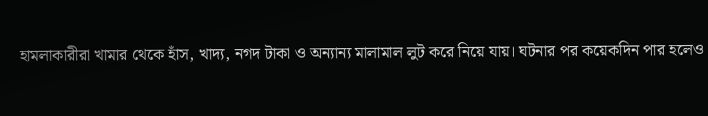হামলাকারীরা খামার থেকে হাঁস, খাদ্য, নগদ টাকা ও অন্যান্য মালামাল লুট করে নিয়ে যায়। ঘটনার পর কয়েকদিন পার হলেও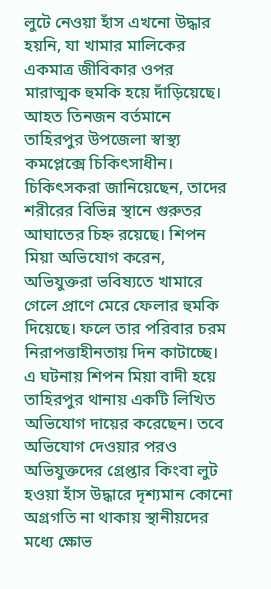লুটে নেওয়া হাঁস এখনো উদ্ধার হয়নি, যা খামার মালিকের একমাত্র জীবিকার ওপর মারাত্মক হুমকি হয়ে দাঁড়িয়েছে।
আহত তিনজন বর্তমানে তাহিরপুর উপজেলা স্বাস্থ্য কমপ্লেক্সে চিকিৎসাধীন। চিকিৎসকরা জানিয়েছেন, তাদের শরীরের বিভিন্ন স্থানে গুরুতর আঘাতের চিহ্ন রয়েছে। শিপন মিয়া অভিযোগ করেন, অভিযুক্তরা ভবিষ্যতে খামারে গেলে প্রাণে মেরে ফেলার হুমকি দিয়েছে। ফলে তার পরিবার চরম নিরাপত্তাহীনতায় দিন কাটাচ্ছে।
এ ঘটনায় শিপন মিয়া বাদী হয়ে তাহিরপুর থানায় একটি লিখিত অভিযোগ দায়ের করেছেন। তবে অভিযোগ দেওয়ার পরও অভিযুক্তদের গ্রেপ্তার কিংবা লুট হওয়া হাঁস উদ্ধারে দৃশ্যমান কোনো অগ্রগতি না থাকায় স্থানীয়দের মধ্যে ক্ষোভ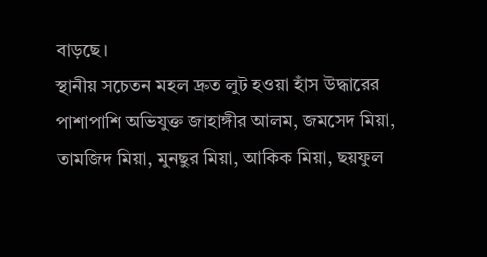বাড়ছে।
স্থানীয় সচেতন মহল দ্রুত লুট হওয়া হাঁস উদ্ধারের পাশাপাশি অভিযুক্ত জাহাঙ্গীর আলম, জমসেদ মিয়া, তামজিদ মিয়া, মুনছুর মিয়া, আকিক মিয়া, ছয়ফুল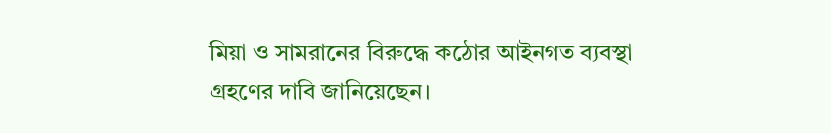মিয়া ও সামরানের বিরুদ্ধে কঠোর আইনগত ব্যবস্থা গ্রহণের দাবি জানিয়েছেন।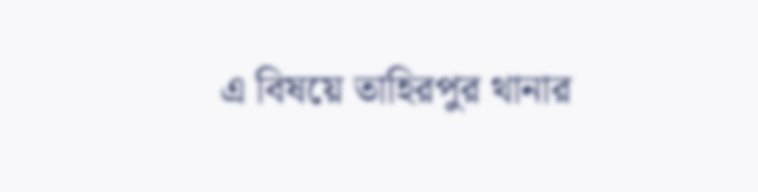এ বিষয়ে তাহিরপুর থানার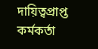দায়িত্বপ্রাপ্ত কর্মকর্তা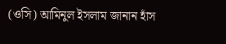(ওসি) আমিনুল ইসলাম জানান হাঁস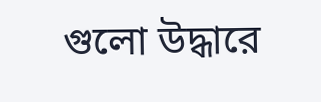গুলো উদ্ধারে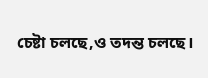চেষ্টা চলছে,ও তদন্ত চলছে।